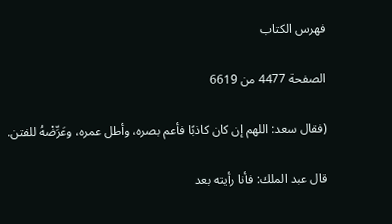فهرس الكتاب

الصفحة 4477 من 6619

(فقال سعد: اللهم إن كان كاذبًا فأعم بصره، وأطل عمره، وعَرِّضْهُ للفتن.

قال عبد الملك: فأنا رأيته بعد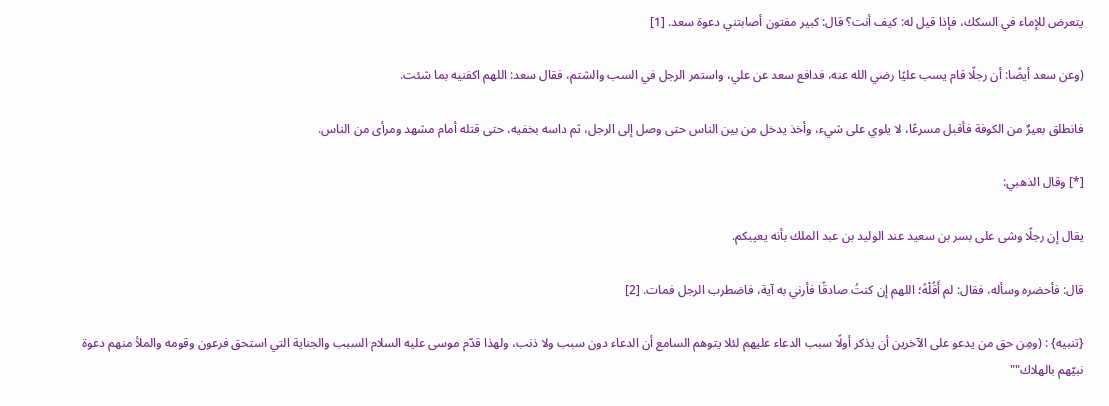يتعرض للإماء في السكك، فإذا قيل له: كيف أنت؟ قال: كبير مفتون أصابتني دعوة سعد. [1]

(وعن سعد أيضًا: أن رجلًا قام يسب عليًا رضي الله عنه، فدافع سعد عن علي، واستمر الرجل في السب والشتم، فقال سعد: اللهم اكفنيه بما شئت.

فانطلق بعيرٌ من الكوفة فأقبل مسرعًا، لا يلوي على شيء، وأخذ يدخل من بين الناس حتى وصل إلى الرجل، ثم داسه بخفيه، حتى قتله أمام مشهد ومرأى من الناس.

[*] وقال الذهبي:

يقال إن رجلًا وشى على بسر بن سعيد عند الوليد بن عبد الملك بأنه يعيبكم.

قال: فأحضره وسأله، فقال: لم أَقُلْهُ؛ اللهم إن كنتُ صادقًا فأرني به آية، فاضطرب الرجل فمات. [2]

{تنبيه} : (ومِن حق من يدعو على الآخرين أن يذكر أولًا سبب الدعاء عليهم لئلا يتوهم السامع أن الدعاء دون سبب ولا ذنب، ولهذا قدّم موسى عليه السلام السبب والجناية التي استحق فرعون وقومه والملأ منهم دعوة نبيّهم بالهلاك""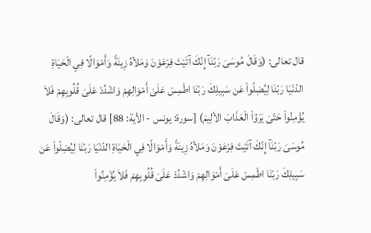قال تعالى: (وَقَالَ مُوسَىَ رَبّنَآ إِنّكَ آتَيْتَ فِرْعَوْنَ وَمَلأهُ زِينَةً وَأَمْوَالًا فِي الْحَيَاةِ الدّنْيَا رَبّنَا لِيُضِلّواْ عَن سَبِيلِكَ رَبّنَا اطْمِسْ عَلَىَ أَمْوَالِهِمْ وَاشْدُدْ عَلَىَ قُلُوبِهِمْ فَلاَ يُؤْمِنُواْ حَتّىَ يَرَوُاْ الْعَذَابَ الألِيمَ) [سورة: يونس - الأية: 88] قال تعالى: (وَقَالَ مُوسَىَ رَبّنَآ إِنّكَ آتَيْتَ فِرْعَوْنَ وَمَلأهُ زِينَةً وَأَمْوَالًا فِي الْحَيَاةِ الدّنْيَا رَبّنَا لِيُضِلّواْ عَن سَبِيلِكَ رَبّنَا اطْمِسْ عَلَىَ أَمْوَالِهِمْ وَاشْدُدْ عَلَىَ قُلُوبِهِمْ فَلاَ يُؤْمِنُواْ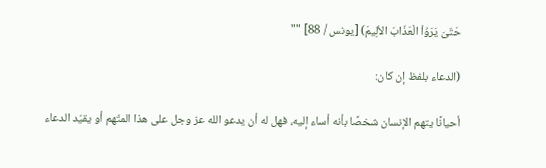حَتّىَ يَرَوُاْ الْعَذَابَ الألِيمَ) [يونس / 88] ""

(الدعاء بلفظ إن كان:

أحيانًا يتهم الإنسان شخصًا بأنه أساء إليه، فهل له أن يدعو الله عز وجل على هذا المتّهم أو يقيّد الدعاء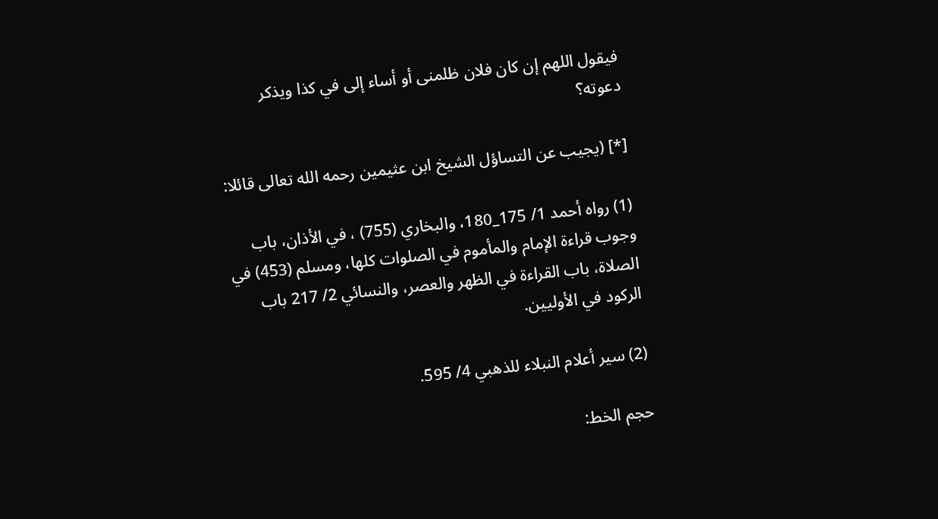فيقول اللهم إن كان فلان ظلمنى أو أساء إلى في كذا ويذكر دعوته؟

[*] (يجيب عن التساؤل الشيخ ابن عثيمين رحمه الله تعالى قائلا:

(1) رواه أحمد 1/ 175_180، والبخاري (755) ، في الأذان، باب وجوب قراءة الإمام والمأموم في الصلوات كلها، ومسلم (453) في الصلاة، باب القراءة في الظهر والعصر، والنسائي 2/ 217 باب الركود في الأوليين.

(2) سير أعلام النبلاء للذهبي 4/ 595.

حجم الخط: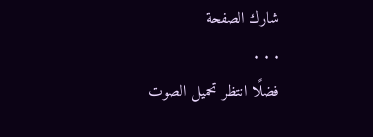شارك الصفحة
. . .
فضلًا انتظر تحميل الصوت